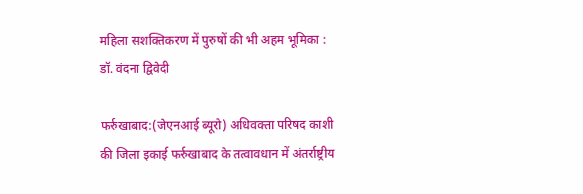महिला सशक्तिकरण में पुरुषों की भी अहम भूमिका : डॉ. वंदना द्विवेदी

फर्रुखाबाद:(जेएनआई ब्यूरो) अधिवक्ता परिषद काशी की जिला इकाई फर्रुखाबाद के तत्वावधान में अंतर्राष्ट्रीय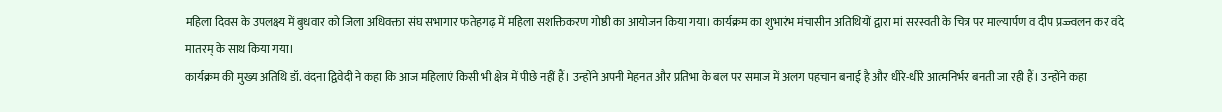महिला दिवस के उपलक्ष्य में बुधवार को जिला अधिवक्ता संघ सभागार फतेहगढ़ में महिला सशक्तिकरण गोष्ठी का आयोजन किया गया। कार्यक्रम का शुभारंभ मंचासीन अतिथियों द्वारा मां सरस्वती के चित्र पर माल्यार्पण व दीप प्रज्ज्वलन कर वंदे मातरम् के साथ किया गया।
कार्यक्रम की मुख्य अतिथि डॉ. वंदना द्विवेदी ने कहा कि आज महिलाएं किसी भी क्षेत्र में पीछे नहीं हैं। उन्होंने अपनी मेहनत और प्रतिभा के बल पर समाज में अलग पहचान बनाई है और धीरे-धीरे आत्मनिर्भर बनती जा रही हैं। उन्होंने कहा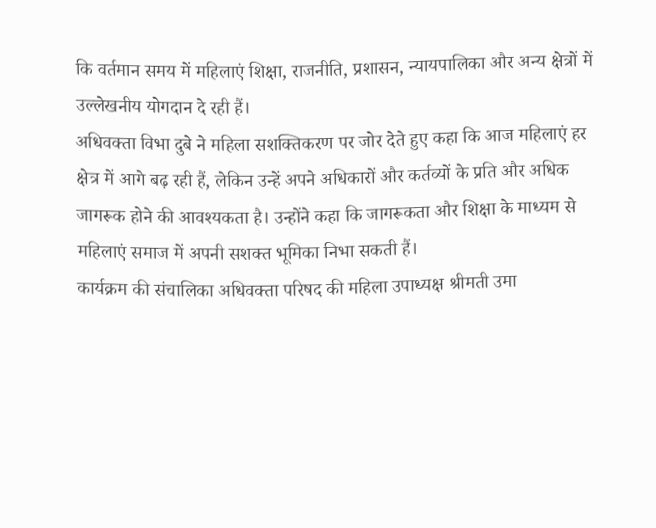कि वर्तमान समय में महिलाएं शिक्षा, राजनीति, प्रशासन, न्यायपालिका और अन्य क्षेत्रों में उल्लेखनीय योगदान दे रही हैं।
अधिवक्ता विभा दुबे ने महिला सशक्तिकरण पर जोर देते हुए कहा कि आज महिलाएं हर क्षेत्र में आगे बढ़ रही हैं, लेकिन उन्हें अपने अधिकारों और कर्तव्यों के प्रति और अधिक जागरूक होने की आवश्यकता है। उन्होंने कहा कि जागरूकता और शिक्षा के माध्यम से महिलाएं समाज में अपनी सशक्त भूमिका निभा सकती हैं।
कार्यक्रम की संचालिका अधिवक्ता परिषद की महिला उपाध्यक्ष श्रीमती उमा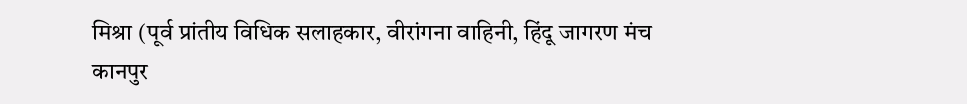मिश्रा (पूर्व प्रांतीय विधिक सलाहकार, वीरांगना वाहिनी, हिंदू जागरण मंच कानपुर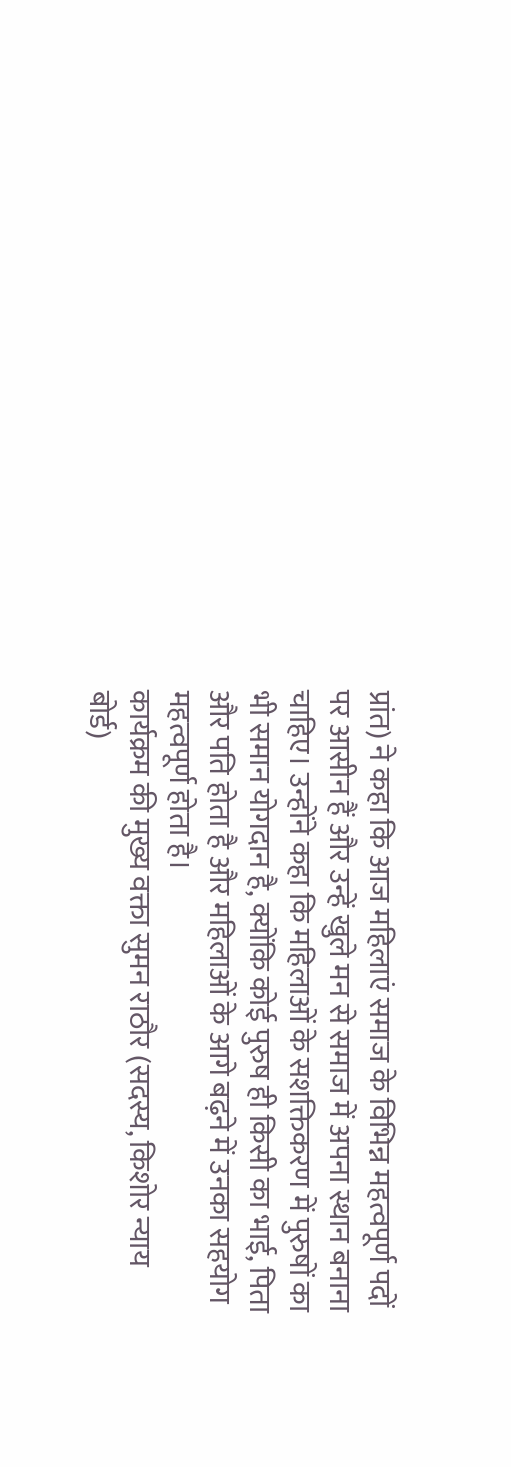प्रांत) ने कहा कि आज महिलाएं समाज के विभिन्न महत्वपूर्ण पदों पर आसीन हैं और उन्हें खुले मन से समाज में अपना स्थान बनाना चाहिए। उन्होंने कहा कि महिलाओं के सशक्तिकरण में पुरुषों का भी समान योगदान है, क्योंकि कोई पुरुष ही किसी का भाई, पिता और पति होता है और महिलाओं के आगे बढ़ने में उनका सहयोग महत्वपूर्ण होता है।
कार्यक्रम की मुख्य वक्ता सुमन राठौर (सदस्य, किशोर न्याय बोर्ड)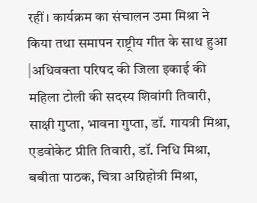रहीं। कार्यक्रम का संचालन उमा मिश्रा ने किया तथा समापन राष्ट्रीय गीत के साथ हुआ |अधिवक्ता परिषद की जिला इकाई की महिला टोली की सदस्य शिवांगी तिवारी, साक्षी गुप्ता, भावना गुप्ता, डॉ. गायत्री मिश्रा, एडवोकेट प्रीति तिवारी, डॉ. निधि मिश्रा, बबीता पाठक, चित्रा अग्निहोत्री मिश्रा,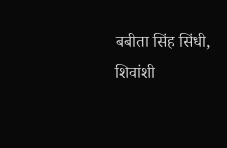बबीता सिंह सिंधी, शिवांशी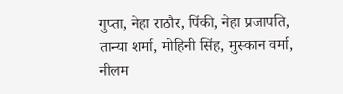गुप्ता, नेहा राठौर, पिंकी, नेहा प्रजापति, तान्या शर्मा, मोहिनी सिंह, मुस्कान वर्मा, नीलम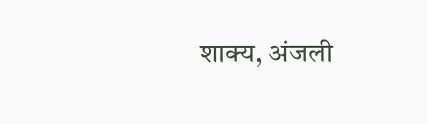शाक्य, अंजली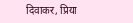दिवाकर, प्रिया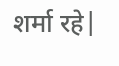शर्मा रहे|